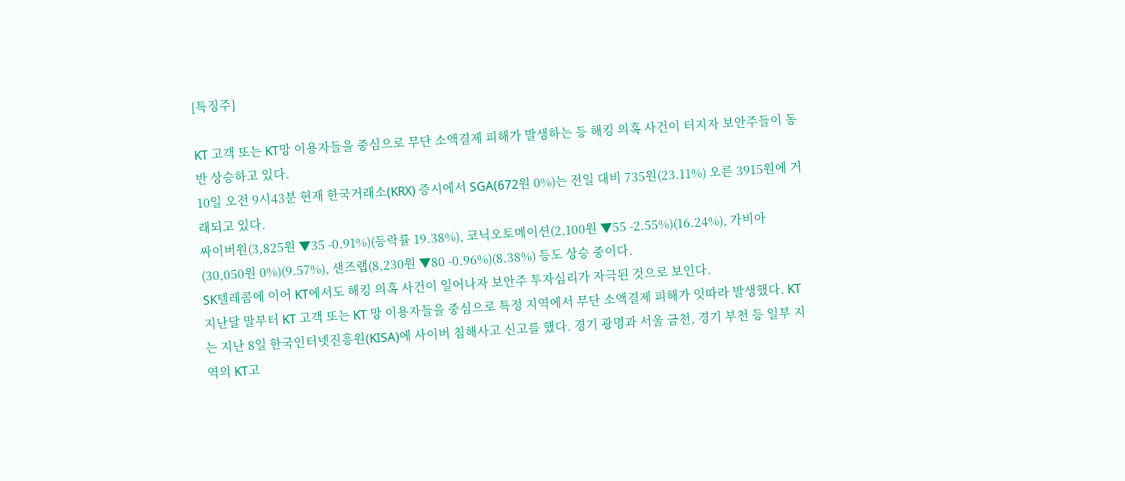[특징주]

KT 고객 또는 KT망 이용자들을 중심으로 무단 소액결제 피해가 발생하는 등 해킹 의혹 사건이 터지자 보안주들이 동반 상승하고 있다.
10일 오전 9시43분 현재 한국거래소(KRX) 증시에서 SGA(672원 0%)는 전일 대비 735원(23.11%) 오른 3915원에 거래되고 있다.
싸이버원(3,825원 ▼35 -0.91%)(등락률 19.38%), 코닉오토메이션(2,100원 ▼55 -2.55%)(16.24%), 가비아(30,050원 0%)(9.57%), 샌즈랩(8,230원 ▼80 -0.96%)(8.38%) 등도 상승 중이다.
SK텔레콤에 이어 KT에서도 해킹 의혹 사건이 일어나자 보안주 투자심리가 자극된 것으로 보인다.
지난달 말부터 KT 고객 또는 KT 망 이용자들을 중심으로 특정 지역에서 무단 소액결제 피해가 잇따라 발생했다. KT는 지난 8일 한국인터넷진흥원(KISA)에 사이버 침해사고 신고를 했다. 경기 광명과 서울 금천, 경기 부천 등 일부 지역의 KT고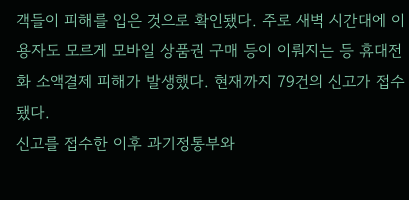객들이 피해를 입은 것으로 확인됐다. 주로 새벽 시간대에 이용자도 모르게 모바일 상품권 구매 등이 이뤄지는 등 휴대전화 소액결제 피해가 발생했다. 현재까지 79건의 신고가 접수됐다.
신고를 접수한 이후 과기정통부와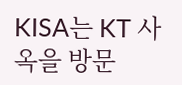KISA는 KT 사옥을 방문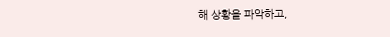해 상황을 파악하고,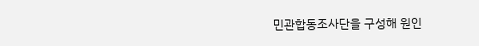민관합동조사단을 구성해 원인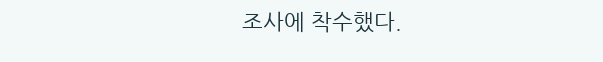조사에 착수했다.